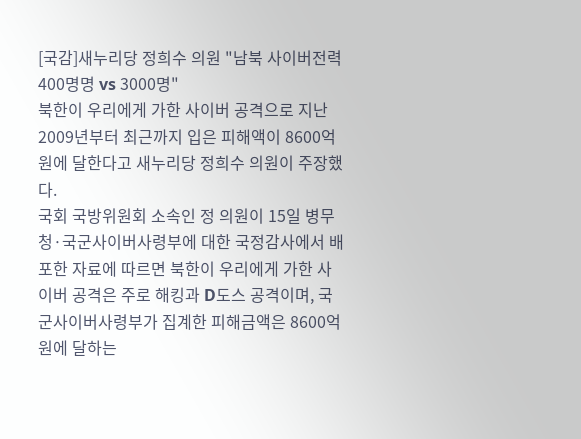[국감]새누리당 정희수 의원 "남북 사이버전력 400명명 vs 3000명"
북한이 우리에게 가한 사이버 공격으로 지난 2009년부터 최근까지 입은 피해액이 8600억원에 달한다고 새누리당 정희수 의원이 주장했다.
국회 국방위원회 소속인 정 의원이 15일 병무청·국군사이버사령부에 대한 국정감사에서 배포한 자료에 따르면 북한이 우리에게 가한 사이버 공격은 주로 해킹과 D도스 공격이며, 국군사이버사령부가 집계한 피해금액은 8600억원에 달하는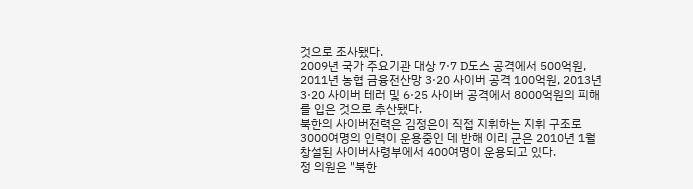것으로 조사됐다.
2009년 국가 주요기관 대상 7·7 D도스 공격에서 500억원, 2011년 농협 금융전산망 3·20 사이버 공격 100억원, 2013년 3·20 사이버 테러 및 6·25 사이버 공격에서 8000억원의 피해를 입은 것으로 추산됐다.
북한의 사이버전력은 김정은이 직접 지휘하는 지휘 구조로 3000여명의 인력이 운용중인 데 반해 이리 군은 2010년 1월 창설된 사이버사령부에서 400여명이 운용되고 있다.
정 의원은 "북한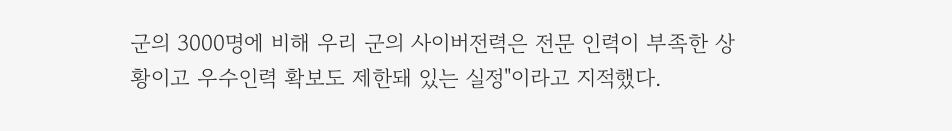군의 3000명에 비해 우리 군의 사이버전력은 전문 인력이 부족한 상황이고 우수인력 확보도 제한돼 있는 실정"이라고 지적했다.